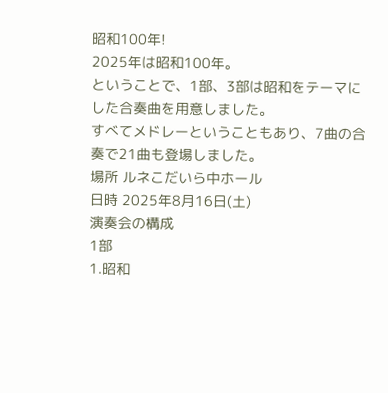昭和100年!
2025年は昭和100年。
ということで、1部、3部は昭和をテーマにした合奏曲を用意しました。
すべてメドレーということもあり、7曲の合奏で21曲も登場しました。
場所 ルネこだいら中ホール
日時 2025年8月16日(土)
演奏会の構成
1部
1.昭和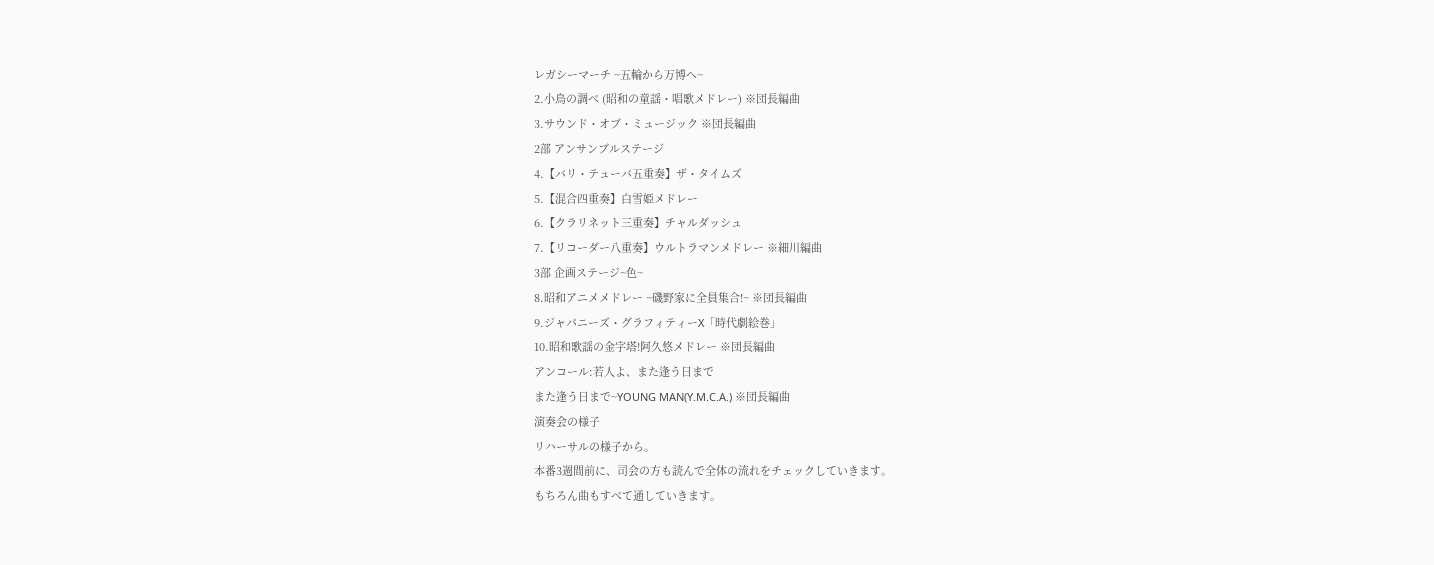レガシーマーチ ~五輪から万博へ~
2.小鳥の調べ (昭和の童謡・唱歌メドレー) ※団長編曲
3.サウンド・オブ・ミュージック ※団長編曲
2部 アンサンブルステージ
4.【バリ・テューバ五重奏】ザ・タイムズ
5.【混合四重奏】白雪姫メドレー
6.【クラリネット三重奏】チャルダッシュ
7.【リコーダー八重奏】ウルトラマンメドレー ※細川編曲
3部 企画ステージ~色~
8.昭和アニメメドレー ~磯野家に全員集合!~ ※団長編曲
9.ジャパニーズ・グラフィティーX「時代劇絵巻」
10.昭和歌謡の金字塔!阿久悠メドレー ※団長編曲
アンコール:若人よ、また逢う日まで
また逢う日まで~YOUNG MAN(Y.M.C.A.) ※団長編曲
演奏会の様子
リハーサルの様子から。
本番3週間前に、司会の方も読んで全体の流れをチェックしていきます。
もちろん曲もすべて通していきます。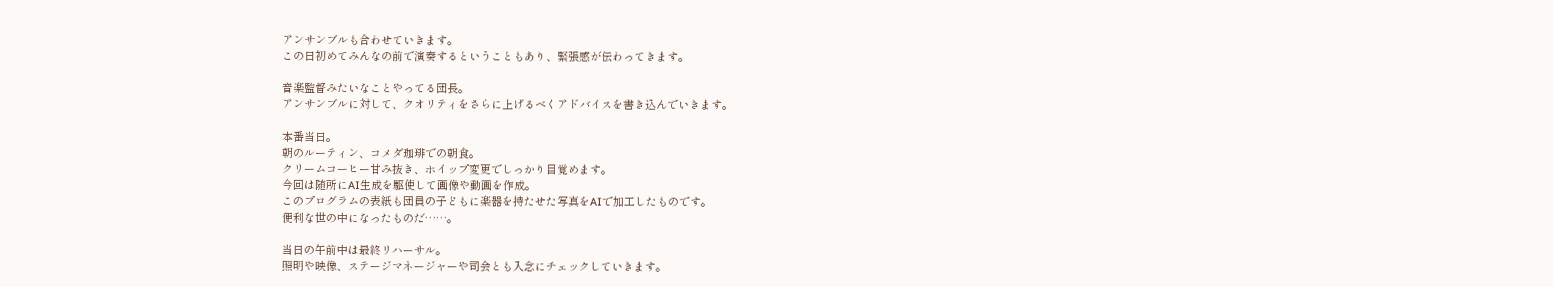アンサンブルも合わせていきます。
この日初めてみんなの前で演奏するということもあり、緊張感が伝わってきます。

音楽監督みたいなことやってる団長。
アンサンブルに対して、クオリティをさらに上げるべくアドバイスを書き込んでいきます。

本番当日。
朝のルーティン、コメダ珈琲での朝食。
クリームコーヒー甘み抜き、ホイップ変更でしっかり目覚めます。
今回は随所にAI生成を駆使して画像や動画を作成。
このプログラムの表紙も団員の子どもに楽器を持たせた写真をAIで加工したものです。
便利な世の中になったものだ……。

当日の午前中は最終リハーサル。
照明や映像、ステージマネージャーや司会とも入念にチェックしていきます。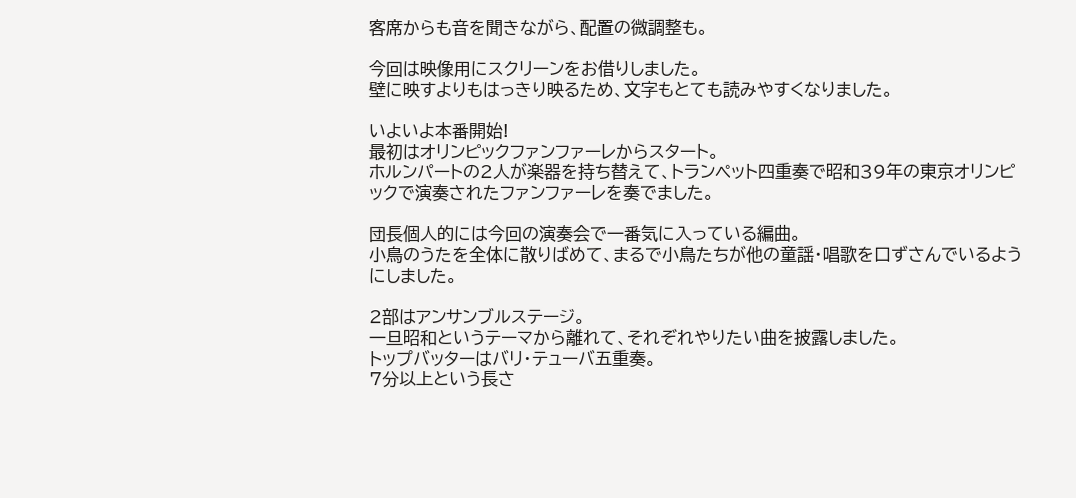客席からも音を聞きながら、配置の微調整も。

今回は映像用にスクリーンをお借りしました。
壁に映すよりもはっきり映るため、文字もとても読みやすくなりました。

いよいよ本番開始!
最初はオリンピックファンファーレからスタート。
ホルンパートの2人が楽器を持ち替えて、トランペット四重奏で昭和39年の東京オリンピックで演奏されたファンファーレを奏でました。

団長個人的には今回の演奏会で一番気に入っている編曲。
小鳥のうたを全体に散りばめて、まるで小鳥たちが他の童謡・唱歌を口ずさんでいるようにしました。

2部はアンサンブルステージ。
一旦昭和というテーマから離れて、それぞれやりたい曲を披露しました。
トップバッターはバリ・テューバ五重奏。
7分以上という長さ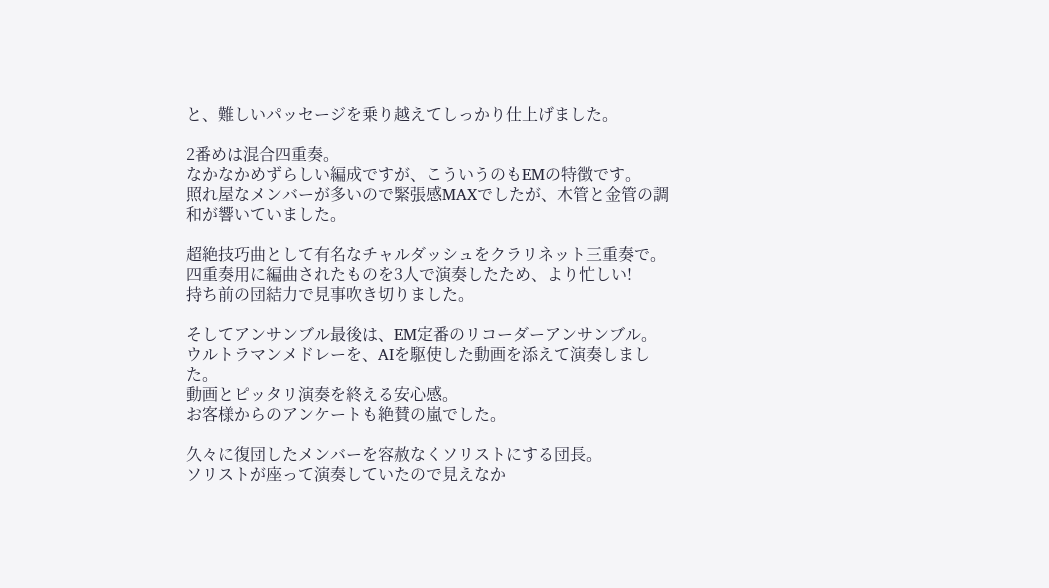と、難しいパッセージを乗り越えてしっかり仕上げました。

2番めは混合四重奏。
なかなかめずらしい編成ですが、こういうのもEMの特徴です。
照れ屋なメンバーが多いので緊張感MAXでしたが、木管と金管の調和が響いていました。

超絶技巧曲として有名なチャルダッシュをクラリネット三重奏で。
四重奏用に編曲されたものを3人で演奏したため、より忙しい!
持ち前の団結力で見事吹き切りました。

そしてアンサンブル最後は、EM定番のリコーダーアンサンブル。
ウルトラマンメドレーを、AIを駆使した動画を添えて演奏しました。
動画とピッタリ演奏を終える安心感。
お客様からのアンケートも絶賛の嵐でした。

久々に復団したメンバーを容赦なくソリストにする団長。
ソリストが座って演奏していたので見えなか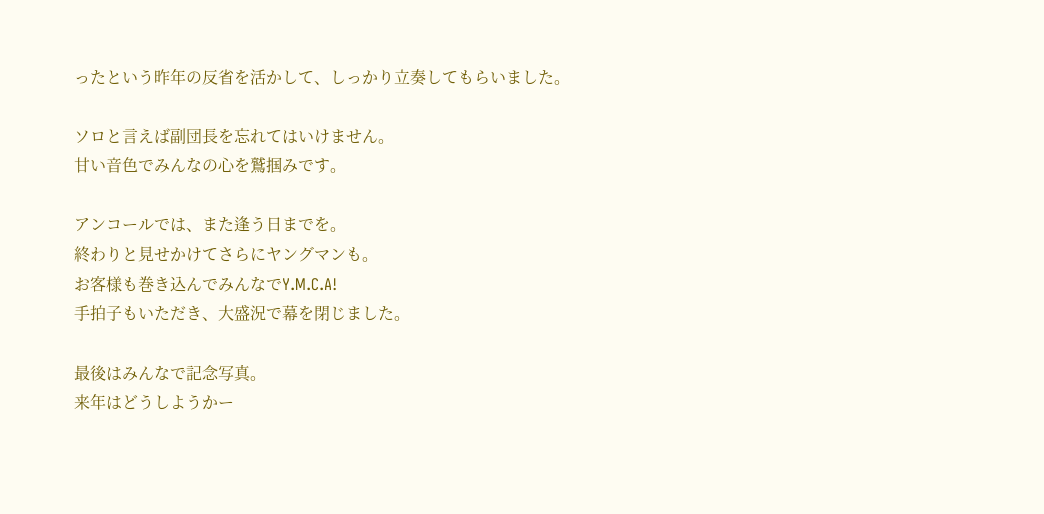ったという昨年の反省を活かして、しっかり立奏してもらいました。

ソロと言えば副団長を忘れてはいけません。
甘い音色でみんなの心を鷲掴みです。

アンコールでは、また逢う日までを。
終わりと見せかけてさらにヤングマンも。
お客様も巻き込んでみんなでY.M.C.A!
手拍子もいただき、大盛況で幕を閉じました。

最後はみんなで記念写真。
来年はどうしようかー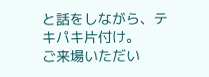と話をしながら、テキパキ片付け。
ご来場いただい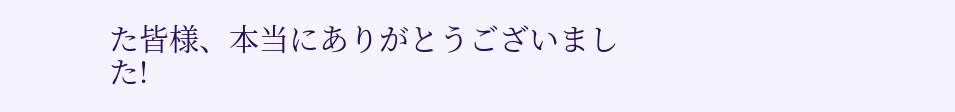た皆様、本当にありがとうございました!